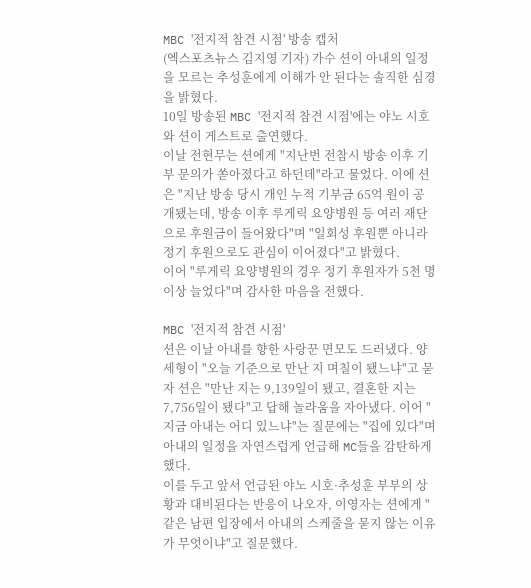MBC '전지적 참견 시점' 방송 캡처
(엑스포츠뉴스 김지영 기자) 가수 션이 아내의 일정을 모르는 추성훈에게 이해가 안 된다는 솔직한 심경을 밝혔다.
10일 방송된 MBC '전지적 참견 시점'에는 야노 시호와 션이 게스트로 출연했다.
이날 전현무는 션에게 "지난번 전참시 방송 이후 기부 문의가 쏟아졌다고 하던데"라고 물었다. 이에 션은 "지난 방송 당시 개인 누적 기부금 65억 원이 공개됐는데, 방송 이후 루게릭 요양병원 등 여러 재단으로 후원금이 들어왔다"며 "일회성 후원뿐 아니라 정기 후원으로도 관심이 이어졌다"고 밝혔다.
이어 "루게릭 요양병원의 경우 정기 후원자가 5천 명 이상 늘었다"며 감사한 마음을 전했다.

MBC '전지적 참견 시점'
션은 이날 아내를 향한 사랑꾼 면모도 드러냈다. 양세형이 "오늘 기준으로 만난 지 며칠이 됐느냐"고 묻자 션은 "만난 지는 9,139일이 됐고, 결혼한 지는 7,756일이 됐다"고 답해 놀라움을 자아냈다. 이어 "지금 아내는 어디 있느냐"는 질문에는 "집에 있다"며 아내의 일정을 자연스럽게 언급해 MC들을 감탄하게 했다.
이를 두고 앞서 언급된 야노 시호·추성훈 부부의 상황과 대비된다는 반응이 나오자, 이영자는 션에게 "같은 남편 입장에서 아내의 스케줄을 묻지 않는 이유가 무엇이냐"고 질문했다.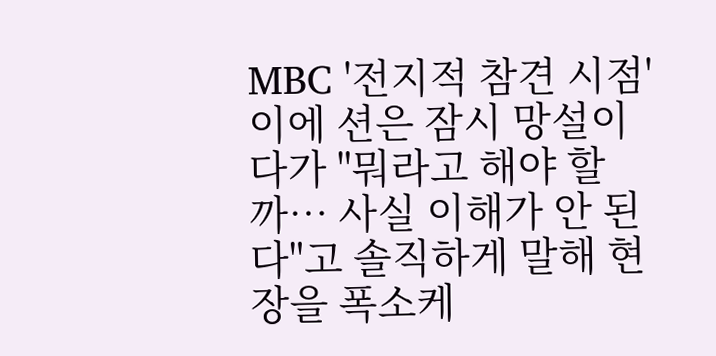MBC '전지적 참견 시점'
이에 션은 잠시 망설이다가 "뭐라고 해야 할까… 사실 이해가 안 된다"고 솔직하게 말해 현장을 폭소케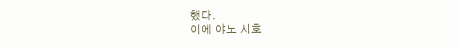했다.
이에 야노 시호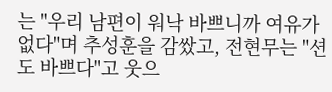는 "우리 남편이 워낙 바쁘니까 여유가 없다"며 추성훈을 감쌌고, 전현무는 "션도 바쁘다"고 웃으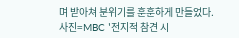며 받아쳐 분위기를 훈훈하게 만들었다.
사진=MBC '전지적 참견 시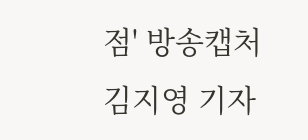점' 방송캡처
김지영 기자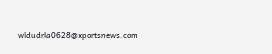wldudrla0628@xportsnews.com